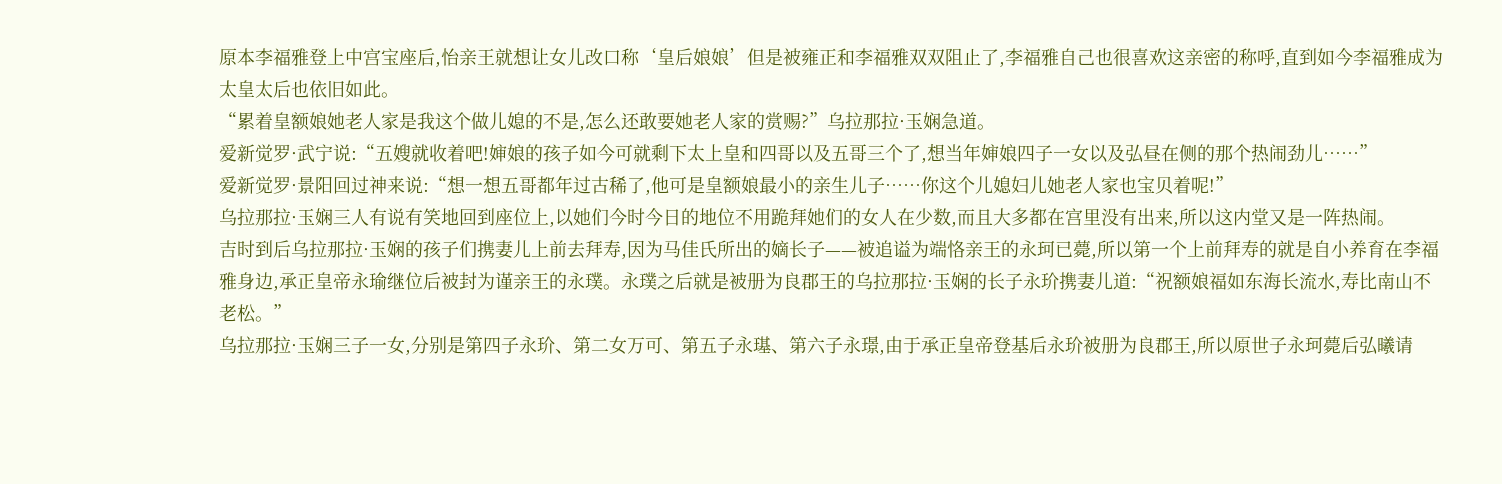原本李福雅登上中宫宝座后,怡亲王就想让女儿改口称‘皇后娘娘’但是被雍正和李福雅双双阻止了,李福雅自己也很喜欢这亲密的称呼,直到如今李福雅成为太皇太后也依旧如此。
“累着皇额娘她老人家是我这个做儿媳的不是,怎么还敢要她老人家的赏赐?”乌拉那拉·玉娴急道。
爱新觉罗·武宁说:“五嫂就收着吧!婶娘的孩子如今可就剩下太上皇和四哥以及五哥三个了,想当年婶娘四子一女以及弘昼在侧的那个热闹劲儿……”
爱新觉罗·景阳回过神来说:“想一想五哥都年过古稀了,他可是皇额娘最小的亲生儿子……你这个儿媳妇儿她老人家也宝贝着呢!”
乌拉那拉·玉娴三人有说有笑地回到座位上,以她们今时今日的地位不用跪拜她们的女人在少数,而且大多都在宫里没有出来,所以这内堂又是一阵热闹。
吉时到后乌拉那拉·玉娴的孩子们携妻儿上前去拜寿,因为马佳氏所出的嫡长子——被追谥为端恪亲王的永珂已薨,所以第一个上前拜寿的就是自小养育在李福雅身边,承正皇帝永瑜继位后被封为谨亲王的永璞。永璞之后就是被册为良郡王的乌拉那拉·玉娴的长子永玠携妻儿道:“祝额娘福如东海长流水,寿比南山不老松。”
乌拉那拉·玉娴三子一女,分别是第四子永玠、第二女万可、第五子永璂、第六子永璟,由于承正皇帝登基后永玠被册为良郡王,所以原世子永珂薨后弘曦请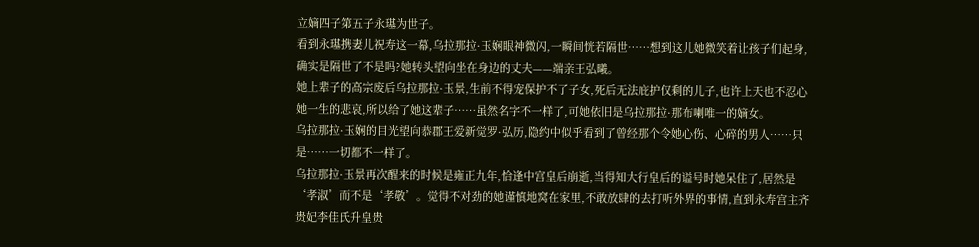立嫡四子第五子永璂为世子。
看到永璂携妻儿祝寿这一幕,乌拉那拉·玉娴眼神微闪,一瞬间恍若隔世……想到这儿她微笑着让孩子们起身,确实是隔世了不是吗?她转头望向坐在身边的丈夫——端亲王弘曦。
她上辈子的高宗废后乌拉那拉·玉景,生前不得宠保护不了子女,死后无法庇护仅剩的儿子,也许上天也不忍心她一生的悲哀,所以给了她这辈子……虽然名字不一样了,可她依旧是乌拉那拉·那布喇唯一的嫡女。
乌拉那拉·玉娴的目光望向恭郡王爱新觉罗·弘历,隐约中似乎看到了曾经那个令她心伤、心碎的男人……只是……一切都不一样了。
乌拉那拉·玉景再次醒来的时候是雍正九年,恰逢中宫皇后崩逝,当得知大行皇后的谥号时她呆住了,居然是‘孝淑’而不是‘孝敬’。觉得不对劲的她谨慎地窝在家里,不敢放肆的去打听外界的事情,直到永寿宫主齐贵妃李佳氏升皇贵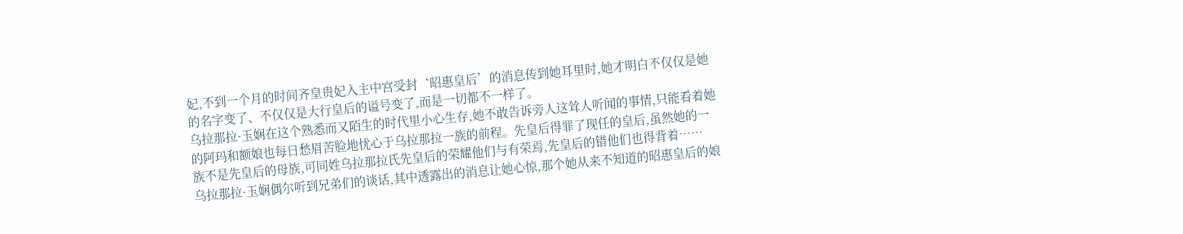妃,不到一个月的时间齐皇贵妃入主中宫受封‘昭惠皇后’的消息传到她耳里时,她才明白不仅仅是她的名字变了、不仅仅是大行皇后的谥号变了,而是一切都不一样了。
乌拉那拉·玉娴在这个熟悉而又陌生的时代里小心生存,她不敢告诉旁人这耸人听闻的事情,只能看着她的阿玛和额娘也每日愁眉苦脸地忧心于乌拉那拉一族的前程。先皇后得罪了现任的皇后,虽然她的一族不是先皇后的母族,可同姓乌拉那拉氏先皇后的荣耀他们与有荣焉,先皇后的错他们也得背着……
乌拉那拉·玉娴偶尔听到兄弟们的谈话,其中透露出的消息让她心惊,那个她从来不知道的昭惠皇后的娘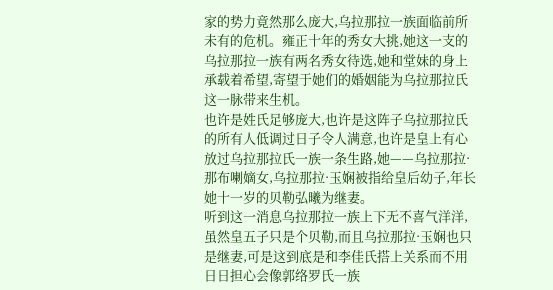家的势力竟然那么庞大,乌拉那拉一族面临前所未有的危机。雍正十年的秀女大挑,她这一支的乌拉那拉一族有两名秀女待选,她和堂妹的身上承载着希望,寄望于她们的婚姻能为乌拉那拉氏这一脉带来生机。
也许是姓氏足够庞大,也许是这阵子乌拉那拉氏的所有人低调过日子令人满意,也许是皇上有心放过乌拉那拉氏一族一条生路,她——乌拉那拉·那布喇嫡女,乌拉那拉·玉娴被指给皇后幼子,年长她十一岁的贝勒弘曦为继妻。
听到这一消息乌拉那拉一族上下无不喜气洋洋,虽然皇五子只是个贝勒,而且乌拉那拉·玉娴也只是继妻,可是这到底是和李佳氏搭上关系而不用日日担心会像郭络罗氏一族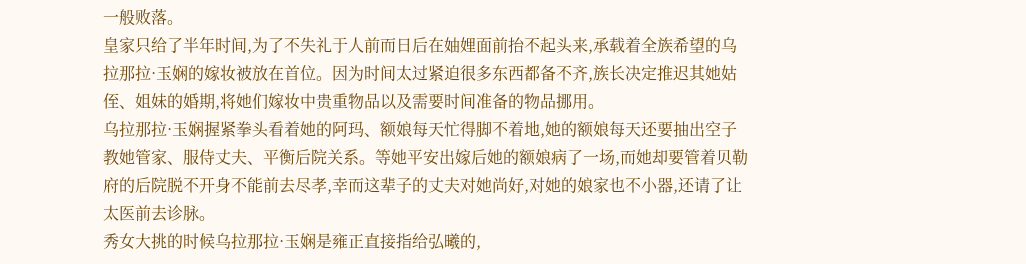一般败落。
皇家只给了半年时间,为了不失礼于人前而日后在妯娌面前抬不起头来,承载着全族希望的乌拉那拉·玉娴的嫁妆被放在首位。因为时间太过紧迫很多东西都备不齐,族长决定推迟其她姑侄、姐妹的婚期,将她们嫁妆中贵重物品以及需要时间准备的物品挪用。
乌拉那拉·玉娴握紧拳头看着她的阿玛、额娘每天忙得脚不着地,她的额娘每天还要抽出空子教她管家、服侍丈夫、平衡后院关系。等她平安出嫁后她的额娘病了一场,而她却要管着贝勒府的后院脱不开身不能前去尽孝,幸而这辈子的丈夫对她尚好,对她的娘家也不小器,还请了让太医前去诊脉。
秀女大挑的时候乌拉那拉·玉娴是雍正直接指给弘曦的,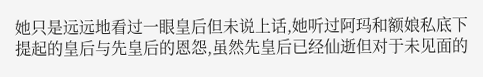她只是远远地看过一眼皇后但未说上话,她听过阿玛和额娘私底下提起的皇后与先皇后的恩怨,虽然先皇后已经仙逝但对于未见面的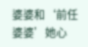婆婆和‘前任婆婆’她心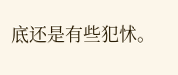底还是有些犯怵。